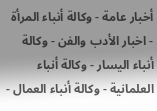أخبار عامة - وكالة أنباء المرأة - اخبار الأدب والفن - وكالة أنباء اليسار - وكالة أنباء العلمانية - وكالة أنباء العمال -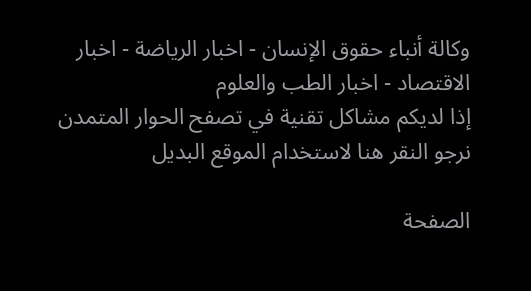وكالة أنباء حقوق الإنسان - اخبار الرياضة - اخبار الاقتصاد - اخبار الطب والعلوم
إذا لديكم مشاكل تقنية في تصفح الحوار المتمدن نرجو النقر هنا لاستخدام الموقع البديل

الصفحة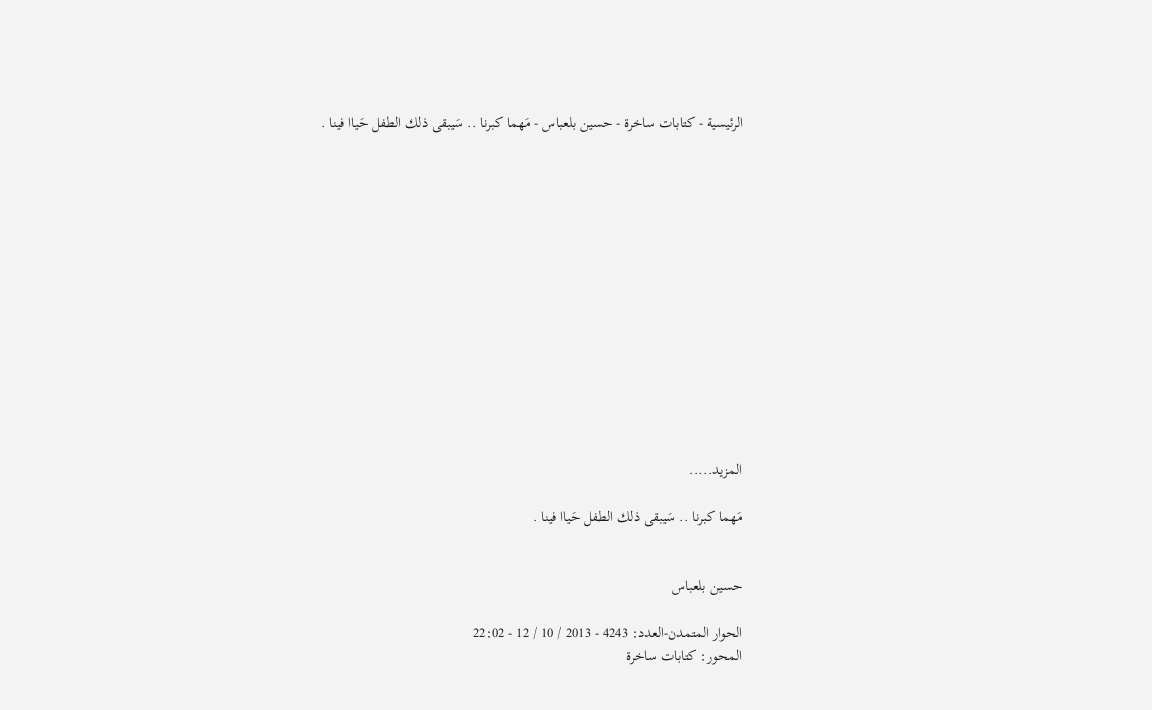الرئيسية - كتابات ساخرة - حسين بلعباس - مَهما كبرنا .. سَيبقى ذلك الطفل حَياا فينا .














المزيد.....

مَهما كبرنا .. سَيبقى ذلك الطفل حَياا فينا .


حسين بلعباس

الحوار المتمدن-العدد: 4243 - 2013 / 10 / 12 - 22:02
المحور: كتابات ساخرة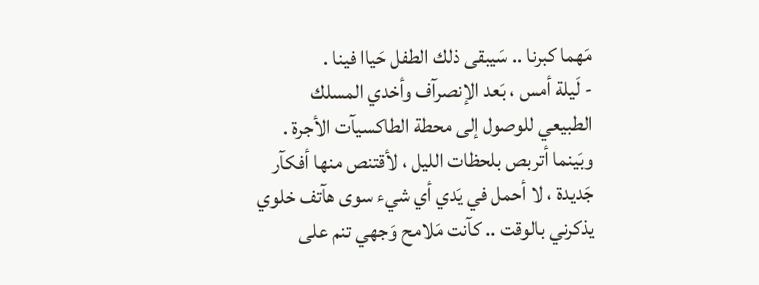مَهما كبرنا .. سَيبقى ذلك الطفل حَياا فينا .
- لَيلة أمس ، بَعد الإنصرآف وأخدي المسلك الطبيعي للوصول إلى محطة الطاكسيآت الأجرة .
وبَينما أتربص بلحظات الليل ، لأقتنص منها أفكآر جَديدة ، لا أحمل في يَدي أي شيء سوى هآتف خلوي يذكرني بالوقت .. كآنت مَلامح وَجهي تنم على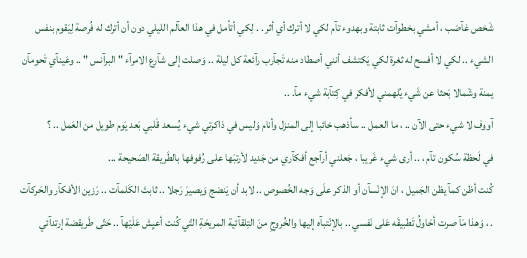شَخص غآضب ، أمشي بخطوآت ثابتة وبهدوء تآم لكي لا أترك أي أثر . . لِكي أتأمل في هذا العآلم الليلي دون أن أترك له فُرصة لِيَقوم بنفس الشيء .. لكي لا أفسح له ثغرة لكي يَكتشف أنني أصطاد منه تَجآرب رآئعة كل ليلة .. وَصلت إلى شآرع الامرآء " البرآنس " .. وعَينآي تَحومآن يمنة وشْمالا بَحثا عن شَيء يُلهمني لأفكر في كِتآبة شيء مآ. ..
آووف لا شيء حتى الآن .. ، ما العمل .. سأذهب خائبا إلى المنزل وأنام وَليس في ذاكرتي شيء يُسعد قَلبي بَعد يَوم طويل من العَمل .. ؟
في لَحظة سُكون تآم ، .. أرى شيء غَريبا ، جَعلني أرآجع أفكآري من جَديد لأرتبَها على رُفوفها بالطَريقة الصَحيحة ...
كُنت أظن كمآ يظن الجَميل ، انَ الإنْسآن أو الذكر علَى وَجه الخُصوص .. لابد أن يَنضج وَيصيرَ رَجلا .. ثابتَ الكَلمآت .. رَزين الأفكآر والحَركآت . ، وَهذا مَآ صرت أحَاولُ تَطبيقَه عَلى نَفسي .. بالإنْتبآه إليها والخُروجِ منَ التِلقآئية المريحَةِ التّي كُنت أعيِش عَلَيْهآ .. حَتّى طَريقضة إرتدآئي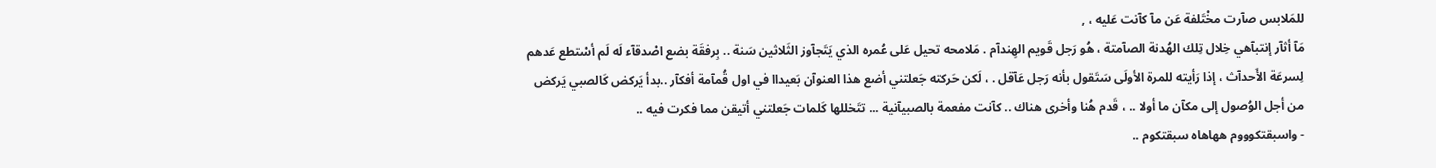للمَلابس صآرت مخْتَلفة عَن مآ كآنت عَليه ، ,
مَآ أثآر إنتبآهي خِلال تِلك الهُدنة الصآمتة ، هُو رَجل قَويم الهِندآم . مَلامحه تحيل عَلى عُمره الذي يَتَجآوز الثَلاثين سَنة .. بِرفقَة بضع اصْدقآء لَه لَم أسْتطع عَدهم لِسرعَة الأَحدآث ، إذا رَأيته للمرة الأولَى سَتَقول بأنه رَجل عَآقل . ، لَكن حَركته جَعلتني أضع هذا العنوآن بَعيداا في اول قُمآمة أفكآر ..بدأ يَركض كَالصبي يَركض من أجل الوُصول إلى مكآن ما أولا .. ، قَدم هُنا وأخرى هناك .. كآنت مفعمة بالصبيآنية ... تتَخللها كَلمات جَعلتني أتيقن مما فكرت فيه ..
- واسبقتكوووم ههاهاه سبقتكوم ..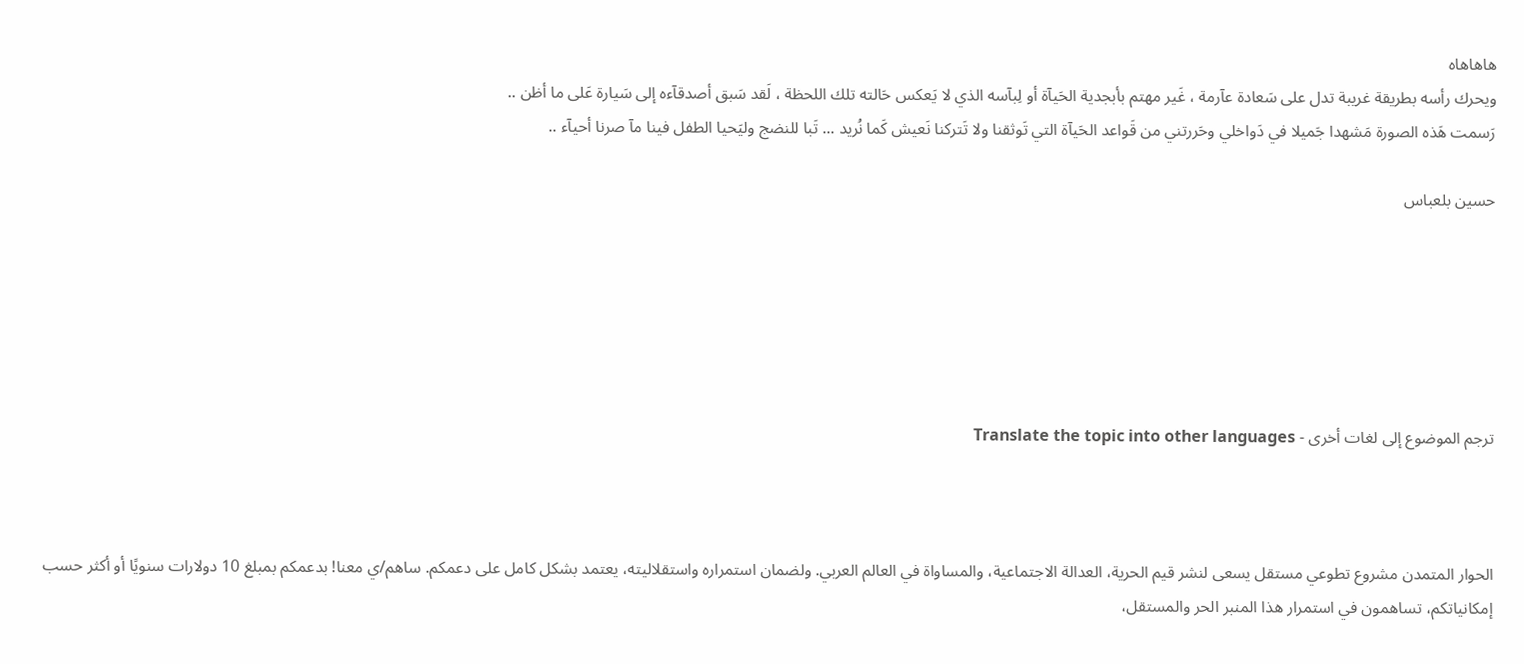هاهاهاه
ويحرك رأسه بطريقة غريبة تدل على سَعادة عآرمة ، غَير مهتم بأبجدية الحَيآة أو لِبآسه الذي لا يَعكس حَالته تلك اللحظة ، لَقد سَبق أصدقآءه إلى سَيارة عَلى ما أظن ..
رَسمت هَذه الصورة مَشهدا جَميلا في دَواخلي وحَررتني من قَواعد الحَيآة التي تَوثقنا ولا تَتركنا نَعيش كَما نُريد ... تَبا للنضج وليَحيا الطفل فينا مآ صرنا أحيآء ..

حسين بلعباس






ترجم الموضوع إلى لغات أخرى - Translate the topic into other languages



الحوار المتمدن مشروع تطوعي مستقل يسعى لنشر قيم الحرية، العدالة الاجتماعية، والمساواة في العالم العربي. ولضمان استمراره واستقلاليته، يعتمد بشكل كامل على دعمكم. ساهم/ي معنا! بدعمكم بمبلغ 10 دولارات سنويًا أو أكثر حسب إمكانياتكم، تساهمون في استمرار هذا المنبر الحر والمستقل،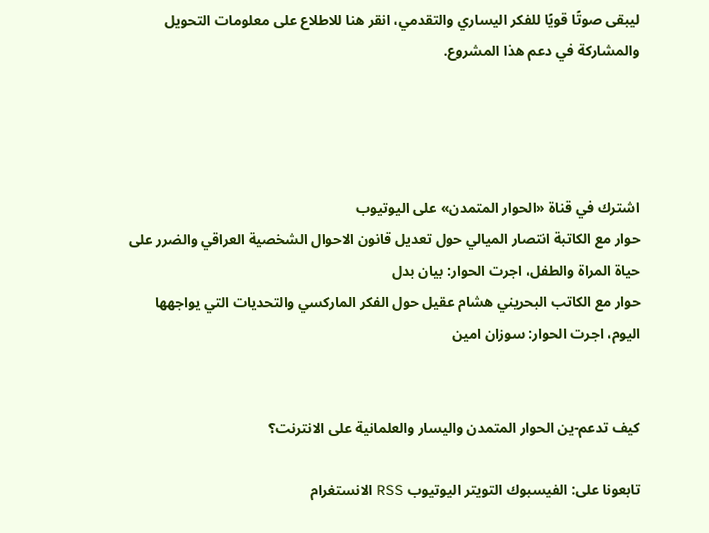ليبقى صوتًا قويًا للفكر اليساري والتقدمي، انقر هنا للاطلاع على معلومات التحويل والمشاركة في دعم هذا المشروع.




اشترك في قناة «الحوار المتمدن» على اليوتيوب
حوار مع الكاتبة انتصار الميالي حول تعديل قانون الاحوال الشخصية العراقي والضرر على حياة المراة والطفل، اجرت الحوار: بيان بدل
حوار مع الكاتب البحريني هشام عقيل حول الفكر الماركسي والتحديات التي يواجهها اليوم، اجرت الحوار: سوزان امين


كيف تدعم-ين الحوار المتمدن واليسار والعلمانية على الانترنت؟

تابعونا على: الفيسبوك التويتر اليوتيوب RSS الانستغرام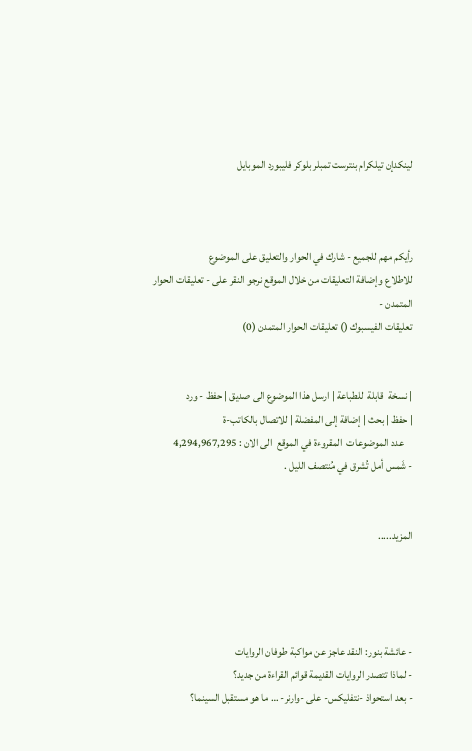لينكدإن تيلكرام بنترست تمبلر بلوكر فليبورد الموبايل



رأيكم مهم للجميع - شارك في الحوار والتعليق على الموضوع
للاطلاع وإضافة التعليقات من خلال الموقع نرجو النقر على - تعليقات الحوار المتمدن -
تعليقات الفيسبوك () تعليقات الحوار المتمدن (0)


| نسخة  قابلة  للطباعة | ارسل هذا الموضوع الى صديق | حفظ - ورد
| حفظ | بحث | إضافة إلى المفضلة | للاتصال بالكاتب-ة
    عدد الموضوعات  المقروءة في الموقع  الى الان : 4,294,967,295
- شَمس أمل تُشرق في مُنتصف الليل .


المزيد.....




- عائشة بنور: النقد عاجز عن مواكبة طوفان الروايات
- لماذا تتصدر الروايات القديمة قوائم القراءة من جديد؟
- بعد استحواذ -نتفليكس- على -وارنر- … ما هو مستقبل السينما؟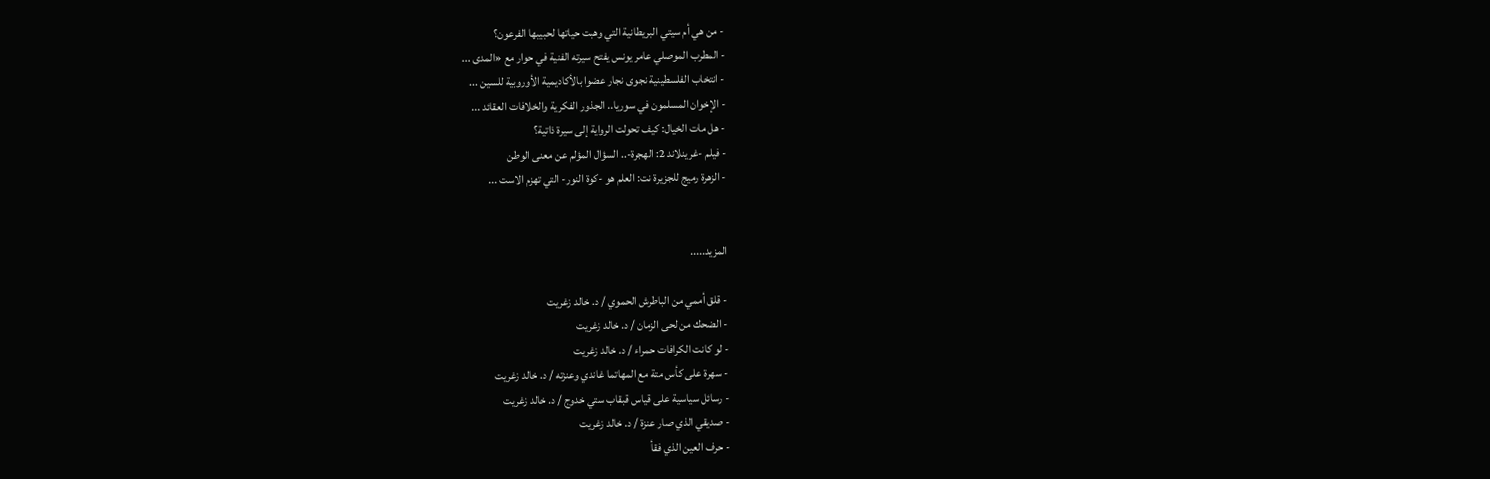- من هي أم سيتي البريطانية التي وهبت حياتها لحبيبها الفرعون؟
- المطرب الموصلي عامر يونس يفتح سيرته الفنية في حوار مع «المدى ...
- انتخاب الفلسطينية نجوى نجار عضوا بالأكاديمية الأوروبية للسين ...
- الإخوان المسلمون في سوريا.. الجذور الفكرية والخلافات العقائد ...
- هل مات الخيال: كيف تحولت الرواية إلى سيرة ذاتية؟
- فيلم -غرينلاند 2: الهجرة-.. السؤال المؤلم عن معنى الوطن
- الزهرة رميج للجزيرة نت: العلم هو -كوة النور- التي تهزم الاست ...


المزيد.....

- قلق أممي من الباطرش الحموي / د. خالد زغريت
- الضحك من لحى الزمان / د. خالد زغريت
- لو كانت الكرافات حمراء / د. خالد زغريت
- سهرة على كأس متة مع المهاتما غاندي وعنزته / د. خالد زغريت
- رسائل سياسية على قياس قبقاب ستي خدوج / د. خالد زغريت
- صديقي الذي صار عنزة / د. خالد زغريت
- حرف العين الذي فقأ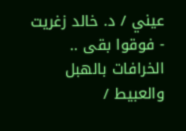عيني / د. خالد زغريت
- فوقوا بقى .. الخرافات بالهبل والعبيط /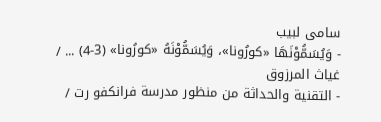سامى لبيب
- وَيُسَمُّوْنَهَا «كورُونا»، وَيُسَمُّوْنَهُ «كورُونا» (3-4) ... / غياث المرزوق
- التقنية والحداثة من منظور مدرسة فرانكفو رت /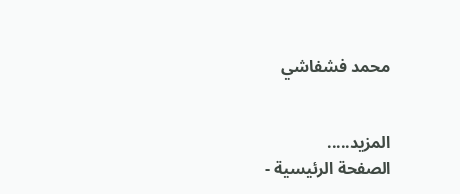محمد فشفاشي


المزيد.....
الصفحة الرئيسية -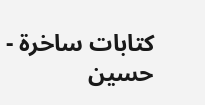كتابات ساخرة - حسين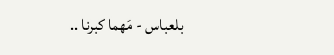بلعباس - مَهما كبرنا ..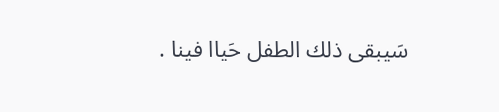سَيبقى ذلك الطفل حَياا فينا .